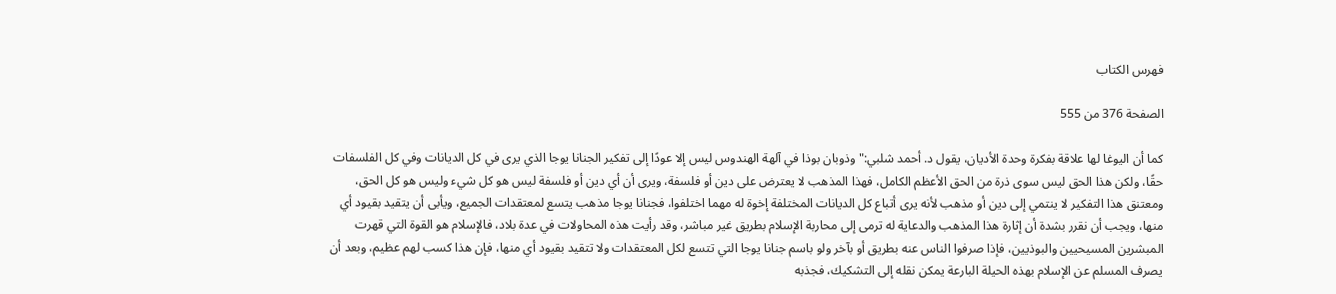فهرس الكتاب

الصفحة 376 من 555

كما أن اليوغا لها علاقة بفكرة وحدة الأديان، يقول د. أحمد شلبي:"وذوبان بوذا في آلهة الهندوس ليس إلا عودًا إلى تفكير الجنانا يوجا الذي يرى في كل الديانات وفي كل الفلسفات حقًا، ولكن هذا الحق ليس سوى ذرة من الحق الأعظم الكامل، فهذا المذهب لا يعترض على دين أو فلسفة، ويرى أن أي دين أو فلسفة ليس هو كل شيء وليس هو كل الحق، ومعتنق هذا التفكير لا ينتمي إلى دين أو مذهب لأنه يرى أتباع كل الديانات المختلفة إخوة له مهما اختلفوا، فجنانا يوجا مذهب يتسع لمعتقدات الجميع، ويأبى أن يتقيد بقيود أي منها، ويجب أن نقرر بشدة أن إثارة هذا المذهب والدعاية له ترمى إلى محاربة الإسلام بطريق غير مباشر، وقد رأيت هذه المحاولات في عدة بلاد، فالإسلام هو القوة التي قهرت المبشرين المسيحيين والبوذيين، فإذا صرفوا الناس عنه بطريق أو بآخر ولو باسم جنانا يوجا التي تتسع لكل المعتقدات ولا تتقيد بقيود أي منها، فإن هذا كسب لهم عظيم، وبعد أن يصرف المسلم عن الإسلام بهذه الحيلة البارعة يمكن نقله إلى التشكيك، فجذبه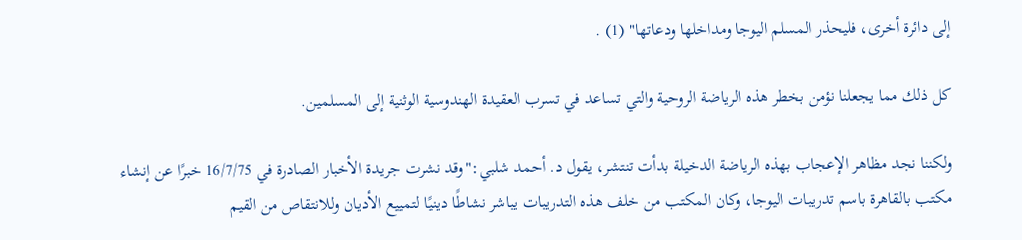إلى دائرة أخرى، فليحذر المسلم اليوجا ومداخلها ودعاتها" (1) .

كل ذلك مما يجعلنا نؤمن بخطر هذه الرياضة الروحية والتي تساعد في تسرب العقيدة الهندوسية الوثنية إلى المسلمين.

ولكننا نجد مظاهر الإعجاب بهذه الرياضة الدخيلة بدأت تنتشر، يقول د. أحمد شلبي:"وقد نشرت جريدة الأخبار الصادرة في 16/7/75 خبرًا عن إنشاء مكتب بالقاهرة باسم تدريبات اليوجا، وكان المكتب من خلف هذه التدريبات يباشر نشاطًا دينيًا لتمييع الأديان وللانتقاص من القيم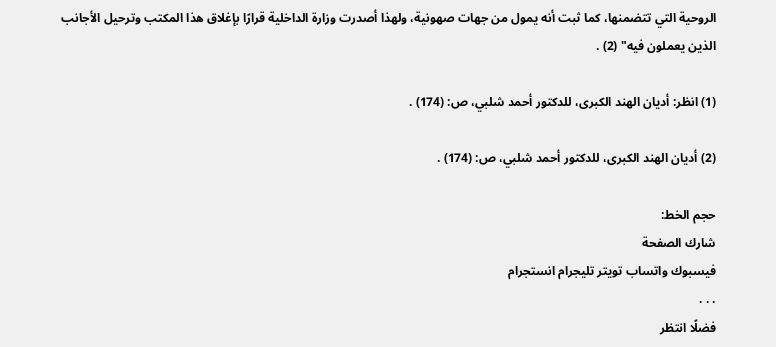الروحية التي تتضمنها، كما ثبت أنه يمول من جهات صهونية، ولهذا أصدرت وزارة الداخلية قرارًا بإغلاق هذا المكتب وترحيل الأجانب الذين يعملون فيه" (2) .

(1) انظر: أديان الهند الكبرى، للدكتور أحمد شلبي، ص: (174) .

(2) أديان الهند الكبرى، للدكتور أحمد شلبي، ص: (174) .

حجم الخط:
شارك الصفحة
فيسبوك واتساب تويتر تليجرام انستجرام
. . .
فضلًا انتظر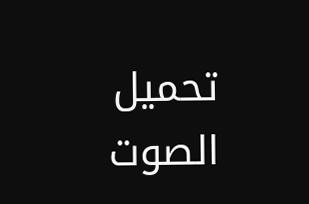تحميل الصوت